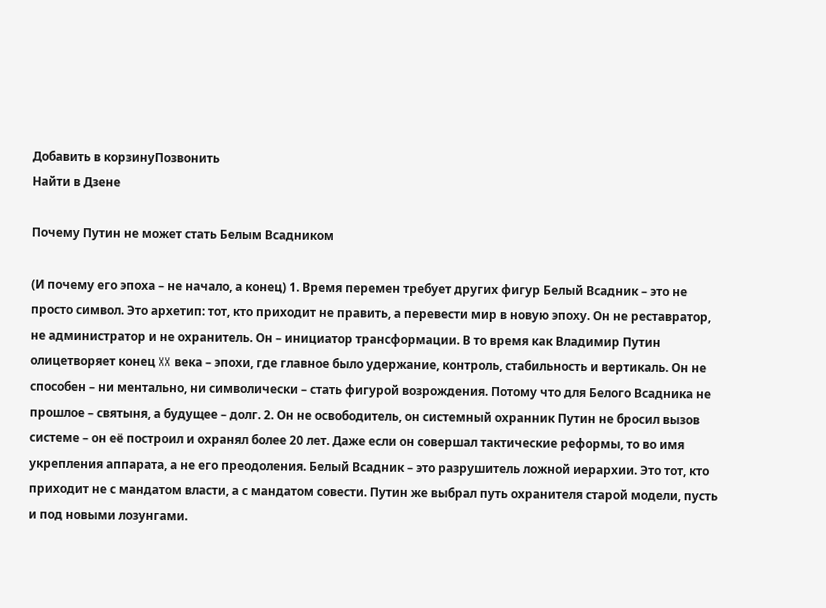Добавить в корзинуПозвонить
Найти в Дзене

Почему Путин не может стать Белым Всадником

(И почему его эпоха – не начало, а конец) 1. Время перемен требует других фигур Белый Всадник – это не просто символ. Это архетип: тот, кто приходит не править, а перевести мир в новую эпоху. Он не реставратор, не администратор и не охранитель. Он – инициатор трансформации. В то время как Владимир Путин олицетворяет конец XX века – эпохи, где главное было удержание, контроль, стабильность и вертикаль. Он не способен – ни ментально, ни символически – стать фигурой возрождения. Потому что для Белого Всадника не прошлое – святыня, а будущее – долг. 2. Он не освободитель, он системный охранник Путин не бросил вызов системе – он её построил и охранял более 20 лет. Даже если он совершал тактические реформы, то во имя укрепления аппарата, а не его преодоления. Белый Всадник – это разрушитель ложной иерархии. Это тот, кто приходит не с мандатом власти, а с мандатом совести. Путин же выбрал путь охранителя старой модели, пусть и под новыми лозунгами.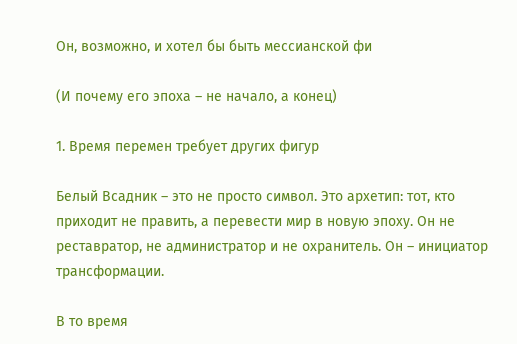Он, возможно, и хотел бы быть мессианской фи

(И почему его эпоха – не начало, а конец)

1. Время перемен требует других фигур

Белый Всадник – это не просто символ. Это архетип: тот, кто приходит не править, а перевести мир в новую эпоху. Он не реставратор, не администратор и не охранитель. Он – инициатор трансформации.

В то время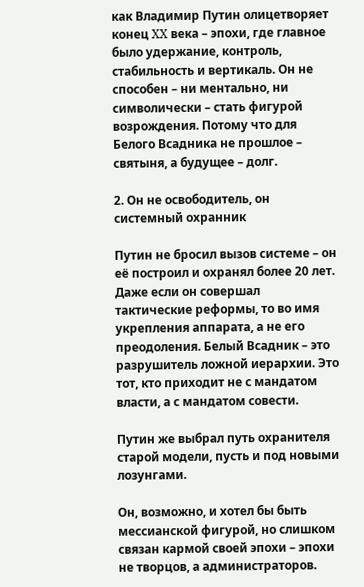как Владимир Путин олицетворяет конец XX века – эпохи, где главное было удержание, контроль, стабильность и вертикаль. Он не способен – ни ментально, ни символически – стать фигурой возрождения. Потому что для Белого Всадника не прошлое – святыня, а будущее – долг.

2. Он не освободитель, он системный охранник

Путин не бросил вызов системе – он её построил и охранял более 20 лет. Даже если он совершал тактические реформы, то во имя укрепления аппарата, а не его преодоления. Белый Всадник – это разрушитель ложной иерархии. Это тот, кто приходит не с мандатом власти, а с мандатом совести.

Путин же выбрал путь охранителя старой модели, пусть и под новыми лозунгами.

Он, возможно, и хотел бы быть мессианской фигурой, но слишком связан кармой своей эпохи – эпохи не творцов, а администраторов.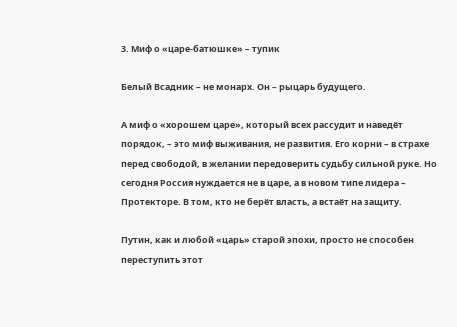3. Миф о «царе-батюшке» – тупик

Белый Всадник – не монарх. Он – рыцарь будущего.

А миф о «хорошем царе», который всех рассудит и наведёт порядок, – это миф выживания, не развития. Его корни – в страхе перед свободой, в желании передоверить судьбу сильной руке. Но сегодня Россия нуждается не в царе, а в новом типе лидера – Протекторе. В том, кто не берёт власть, а встаёт на защиту.

Путин, как и любой «царь» старой эпохи, просто не способен переступить этот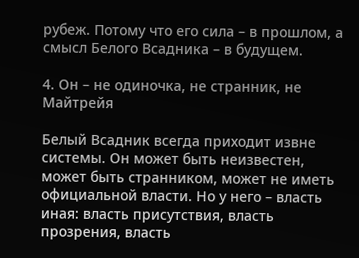рубеж. Потому что его сила – в прошлом, а смысл Белого Всадника – в будущем.

4. Он – не одиночка, не странник, не Майтрейя

Белый Всадник всегда приходит извне системы. Он может быть неизвестен, может быть странником, может не иметь официальной власти. Но у него – власть иная: власть присутствия, власть прозрения, власть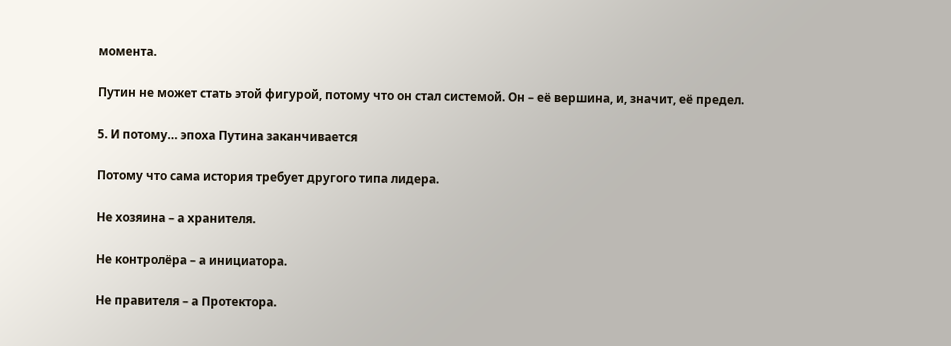момента.

Путин не может стать этой фигурой, потому что он стал системой. Он – её вершина, и, значит, её предел.

5. И потому… эпоха Путина заканчивается

Потому что сама история требует другого типа лидера.

Не хозяина – а хранителя.

Не контролёра – а инициатора.

Не правителя – а Протектора.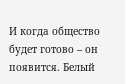И когда общество будет готово – он появится. Белый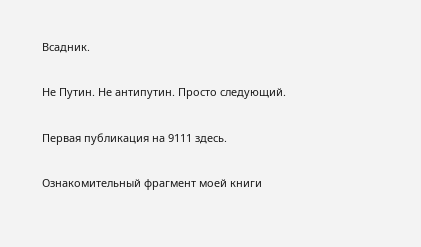Всадник.

Не Путин. Не антипутин. Просто следующий.

Первая публикация на 9111 здесь.

Ознакомительный фрагмент моей книги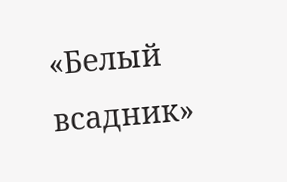«Белый всадник»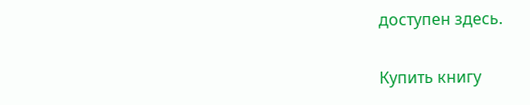доступен здесь.

Купить книгу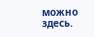можно здесь.